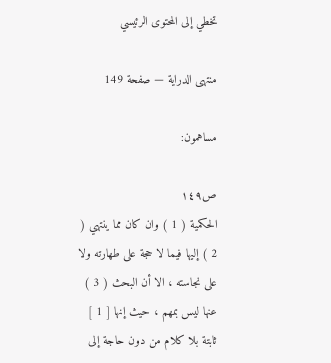تخطي إلى المحتوى الرئيسي

منتهى الدراية — صفحة 149

مساهمون:

ص١٤٩
الحكمية ( 1 ) وان كان مما ينتهي ( 2 ) إليها فيما لا حجة على طهارته ولا على نجاسته ، الا أن البحث ( 3 ) عنها ليس بمهم ، حيث إنها [ 1 ] ثابتة بلا كلام من دون حاجة إلى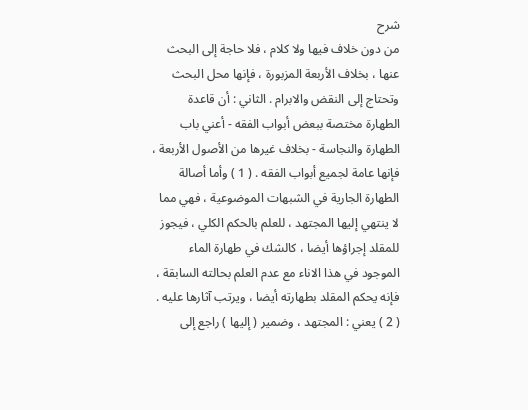شرح
من دون خلاف فيها ولا كلام ، فلا حاجة إلى البحث عنها ، بخلاف الأربعة المزبورة ، فإنها محل البحث وتحتاج إلى النقض والابرام . الثاني : أن قاعدة الطهارة مختصة ببعض أبواب الفقه - أعني باب الطهارة والنجاسة - بخلاف غيرها من الأصول الأربعة ، فإنها عامة لجميع أبواب الفقه . ( 1 ) وأما أصالة الطهارة الجارية في الشبهات الموضوعية ، فهي مما لا ينتهي إليها المجتهد ، للعلم بالحكم الكلي ، فيجوز للمقلد إجراؤها أيضا ، كالشك في طهارة الماء الموجود في هذا الاناء مع عدم العلم بحالته السابقة ، فإنه يحكم المقلد بطهارته أيضا ، ويرتب آثارها عليه . ( 2 ) يعني : المجتهد ، وضمير ( إليها ) راجع إلى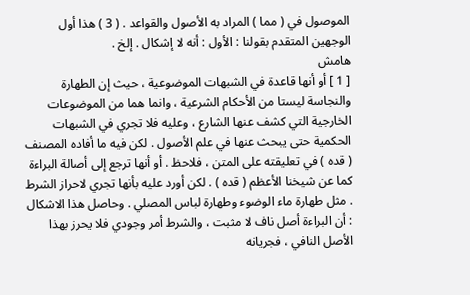الموصول في ( مما ) المراد به الأصول والقواعد . ( 3 ) هذا أول الوجهين المتقدم بقولنا : الأول : أنه لا إشكال . إلخ .
هامش
[ 1 ] أو أنها قاعدة في الشبهات الموضوعية ، حيث إن الطهارة والنجاسة ليستا من الأحكام الشرعية ، وانما هما من الموضوعات الخارجية التي كشف عنها الشارع ، وعليه فلا تجري في الشبهات الحكمية حتى يبحث عنها في علم الأصول . لكن فيه ما أفاده المصنف ( قده ) في تعليقته على المتن ، فلاحظ . أو أنها ترجع إلى أصالة البراءة كما عن شيخنا الأعظم ( قده ) . لكن أورد عليه بأنها تجري لاحراز الشرط . مثل طهارة ماء الوضوء وطهارة لباس المصلي . وحاصل هذا الاشكال : أن البراءة أصل ناف لا مثبت ، والشرط أمر وجودي فلا يحرز بهذا الأصل النافي ، فجريانه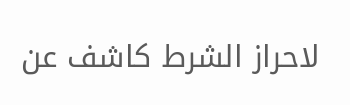لاحراز الشرط كاشف عن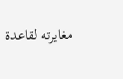مغايرته لقاعدة